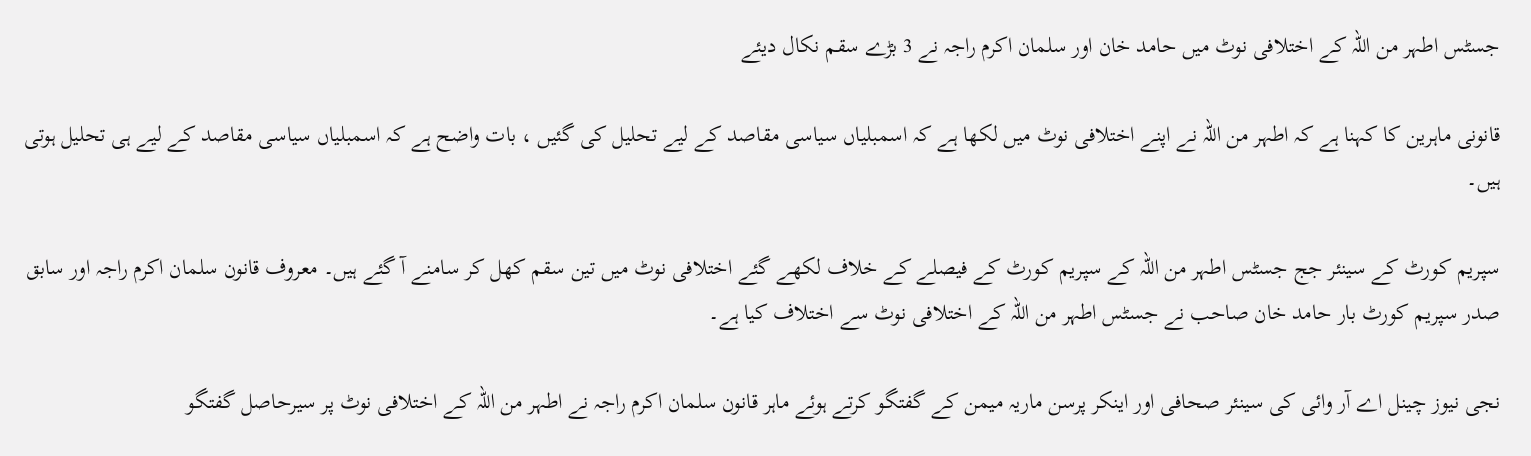جسٹس اطہر من اللہ کے اختلافی نوٹ میں حامد خان اور سلمان اکرم راجہ نے 3 بڑے سقم نکال دیئے

قانونی ماہرین کا کہنا ہے کہ اطہر من اللہ نے اپنے اختلافی نوٹ میں لکھا ہے کہ اسمبلیاں سیاسی مقاصد کے لیے تحلیل کی گئیں ، بات واضح ہے کہ اسمبلیاں سیاسی مقاصد کے لیے ہی تحلیل ہوتی ہیں۔

سپریم کورٹ کے سینئر جج جسٹس اطہر من اللہ کے سپریم کورٹ کے فیصلے کے خلاف لکھے گئے اختلافی نوٹ میں تین سقم کھل کر سامنے آ گئے ہیں۔ معروف قانون سلمان اکرم راجہ اور سابق صدر سپریم کورٹ بار حامد خان صاحب نے جسٹس اطہر من اللہ کے اختلافی نوٹ سے اختلاف کیا ہے۔

نجی نیوز چینل اے آر وائی کی سینئر صحافی اور اینکر پرسن ماریہ میمن کے گفتگو کرتے ہوئے ماہر قانون سلمان اکرم راجہ نے اطہر من اللہ کے اختلافی نوٹ پر سیرحاصل گفتگو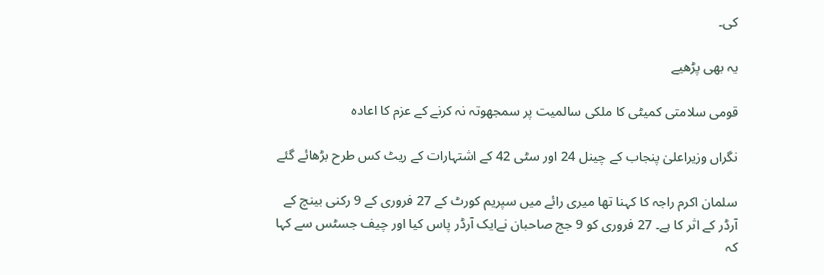کی۔

یہ بھی پڑھیے

قومی سلامتی کمیٹی کا ملکی سالمیت پر سمجھوتہ نہ کرنے کے عزم کا اعادہ

نگراں وزیراعلیٰ پنجاب کے چینل 24 اور سٹی 42 کے اشتہارات کے ریٹ کس طرح بڑھائے گئے

سلمان اکرم راجہ کا کہنا تھا میری رائے میں سپریم کورٹ کے 27 فروری کے 9 رکنی بینچ کے آرڈر کے اثر کا ہے۔ 27 فروری کو 9 جج صاحبان نےایک آرڈر پاس کیا اور چیف جسٹس سے کہا کہ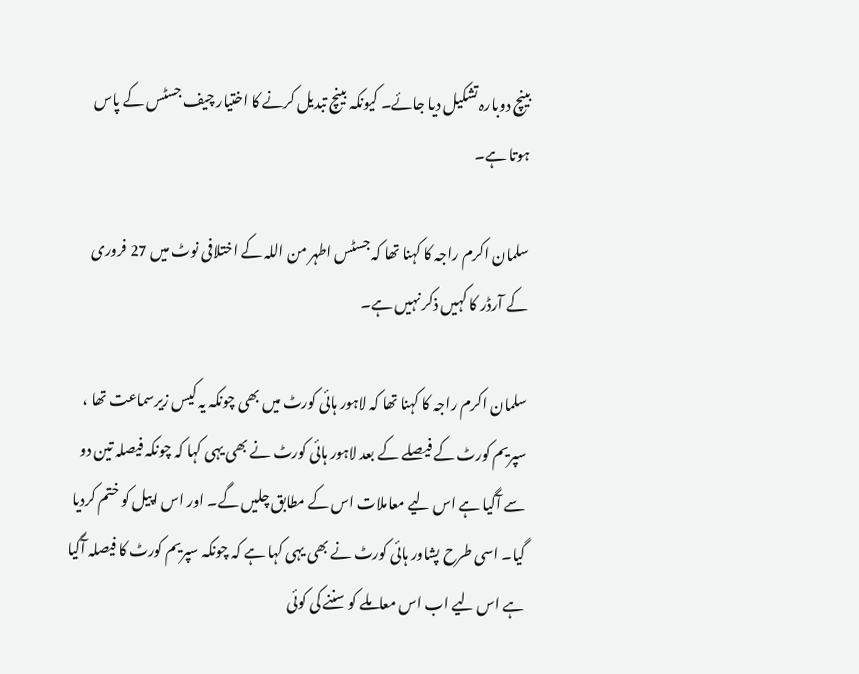بینچ دوبارہ تشکیل دیا جائے۔ کیونکہ بینچ تبدیل کرنے کا اختیار چیف جسٹس کے پاس ہوتا ہے۔

سلمان اکرم راجہ کا کہنا تھا کہ جسٹس اطہر من اللہ کے اختلافی نوٹ میں 27 فروری کے آرڈر کا کہیں ذکر نہیں ہے۔

سلمان اکرم راجہ کا کہنا تھا کہ لاہور ہائی کورٹ میں بھی چونکہ یہ کیس زیرسماعت تھا ، سپریم کورٹ کے فیصلے کے بعد لاہور ہائی کورٹ نے بھی یہی کہا کہ چونکہ فیصلہ تین دو سے آگیا ہے اس لیے معاملات اس کے مطابق چلیں گے۔ اور اس اپیل کو ختم کردیا گیا۔ اسی طرح پشاور ہائی کورٹ نے بھی یہی کہا ہے کہ چونکہ سپریم کورٹ کا فیصلہ آگیا ہے اس لیے اب اس معاملے کو سننے کی کوئی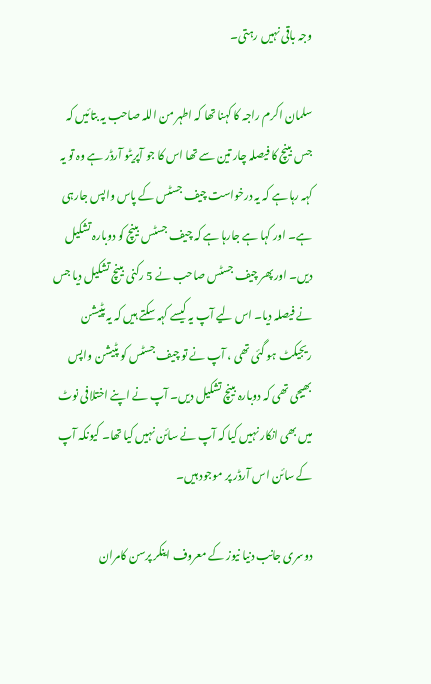وجہ باقی نہیں رہتی۔

سلمان اکرم راجہ کا کہنا تھا کہ اطہر من اللہ صاحب یہ بتائیں کہ جس بینچ کا فیصلہ چار تین سے تھا اس کا جو آپریٹو آرڈر ہے وہ تو یہ کہہ رہا ہے کہ یہ درخواست چیف جسٹس کے پاس واپس جارہی ہے۔ اور کہا ہے جارہا ہے کہ چیف جسٹس بینچ کو دوبارہ تشکیل دیں۔ اور پھر چیف جسٹس صاحب نے 5 رکنی بینچ تشکیل دیا جس نے فیصلہ دیا۔ اس لیے آپ یہ کیسے کہہ سکتے ہیں کہ یہ پٹیشن ریجیکٹ ہو گئی تھی ، آپ نے تو چیف جسٹس کو پٹیشن واپس بھیجی تھی کہ دوبارہ بینچ تشکیل دیں۔ آپ نے اپنے اختلافی نوٹ میں بھی انکار نہیں کیا کہ آپ نے سائن نہیں کیا تھا۔ کیونکہ آپ کے سائن اس آرڈر پر موجود ہیں۔

دوسری جانب دنیا نیوز کے معروف اینکر پرسن کامران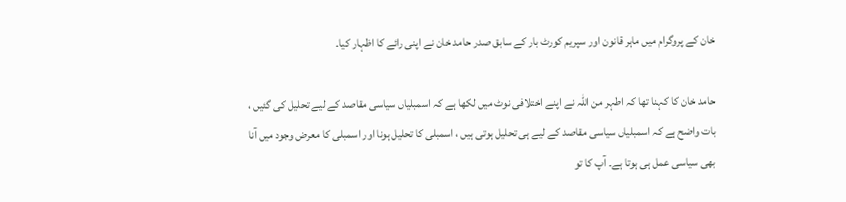خان کے پروگرام میں ماہر قانون اور سپریم کورٹ بار کے سابق صدر حامد خان نے اپنی رائے کا اظہار کیا۔

حامد خان کا کہنا تھا کہ اطہر من اللہ نے اپنے اختلافی نوٹ میں لکھا ہے کہ اسمبلیاں سیاسی مقاصد کے لیے تحلیل کی گئیں ، بات واضح ہے کہ اسمبلیاں سیاسی مقاصد کے لیے ہی تحلیل ہوتی ہیں ، اسمبلی کا تحلیل ہونا اور اسمبلی کا معرض وجود میں آنا بھی سیاسی عمل ہی ہوتا ہے۔ آپ کا تو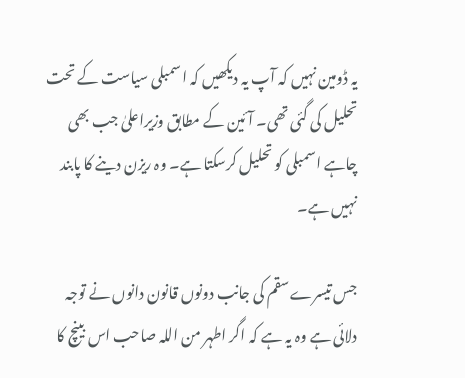یہ ڈومین نہیں کہ آپ یہ دیکھیں کہ اسمبلی سیاست کے تحت تحلیل کی گئی تھی۔ آئین کے مطابق وزیراعلیٰ جب بھی چاہے اسمبلی کو تحلیل کرسکتا ہے۔ وہ ریزن دینے کا پابند نہیں ہے۔

جس تیسرے سقم کی جانب دونوں قانون دانوں نے توجہ دلائی ہے وہ یہ ہے کہ اگر اطہر من اللہ صاحب اس بینچ کا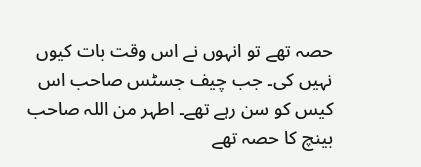حصہ تھے تو انہوں نے اس وقت بات کیوں نہیں کی۔ جب چیف جسٹس صاحب اس کیس کو سن رہے تھے۔ اطہر من اللہ صاحب بینچ کا حصہ تھے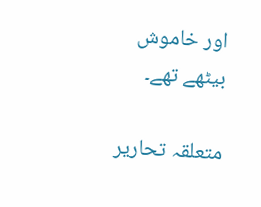اور خاموش بیٹھے تھے۔

متعلقہ تحاریر